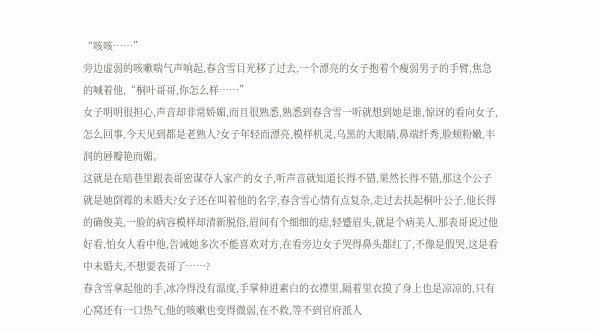“咳咳……”
旁边虚弱的咳嗽喘气声响起,春含雪目光移了过去,一个漂亮的女子抱着个瘦弱男子的手臂,焦急的喊着他,“桐叶哥哥,你怎么样……”
女子明明很担心,声音却非常娇媚,而且很熟悉,熟悉到春含雪一听就想到她是谁,惊讶的看向女子,怎么回事,今天见到都是老熟人?女子年轻而漂亮,模样机灵,乌黑的大眼睛,鼻端纤秀,脸颊粉嫩,丰润的唇瓣艳而媚。
这就是在暗巷里跟表哥密谋夺人家产的女子,听声音就知道长得不错,果然长得不错,那这个公子就是她倒霉的未婚夫?女子还在叫着他的名字,春含雪心情有点复杂,走过去扶起桐叶公子,他长得的确俊美,一脸的病容模样却清新脱俗,眉间有个细细的痣,轻蹙眉头,就是个病美人,那表哥说过他好看,怕女人看中他,告诫她多次不能喜欢对方,在看旁边女子哭得鼻头都红了,不像是假哭,这是看中未婚夫,不想要表哥了……?
春含雪拿起他的手,冰冷得没有温度,手掌伸进素白的衣襟里,隔着里衣摸了身上也是凉凉的,只有心窝还有一口热气,他的咳嗽也变得微弱,在不救,等不到官府派人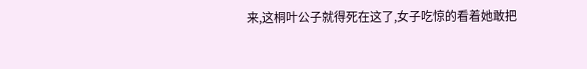来,这桐叶公子就得死在这了,女子吃惊的看着她敢把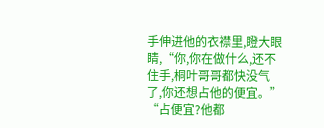手伸进他的衣襟里,瞪大眼睛,“你,你在做什么,还不住手,桐叶哥哥都快没气了,你还想占他的便宜。”
“占便宜?他都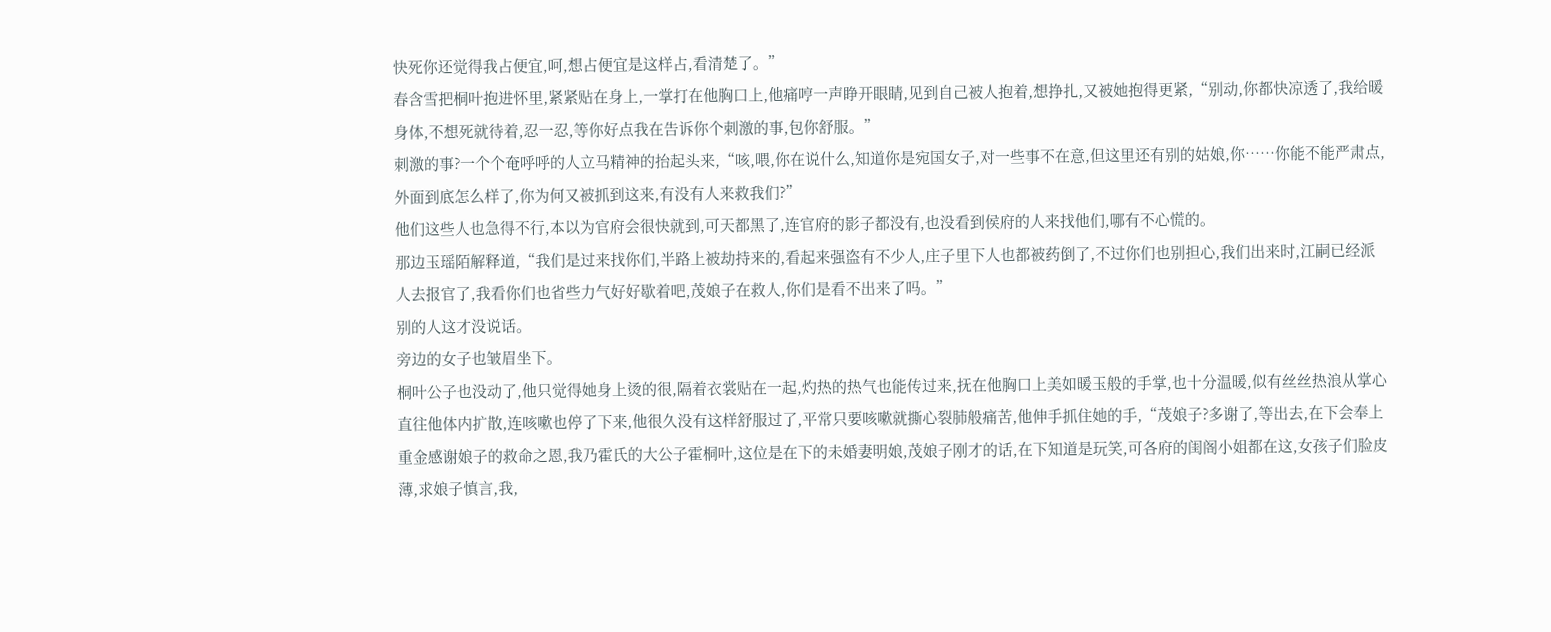快死你还觉得我占便宜,呵,想占便宜是这样占,看清楚了。”
春含雪把桐叶抱进怀里,紧紧贴在身上,一掌打在他胸口上,他痛哼一声睁开眼睛,见到自己被人抱着,想挣扎,又被她抱得更紧,“别动,你都快凉透了,我给暖身体,不想死就待着,忍一忍,等你好点我在告诉你个刺激的事,包你舒服。”
刺激的事?一个个奄呼呼的人立马精神的抬起头来,“咳,喂,你在说什么,知道你是宛国女子,对一些事不在意,但这里还有别的姑娘,你……你能不能严肃点,外面到底怎么样了,你为何又被抓到这来,有没有人来救我们?”
他们这些人也急得不行,本以为官府会很快就到,可天都黑了,连官府的影子都没有,也没看到侯府的人来找他们,哪有不心慌的。
那边玉瑶陌解释道,“我们是过来找你们,半路上被劫持来的,看起来强盗有不少人,庄子里下人也都被药倒了,不过你们也别担心,我们出来时,江嗣已经派人去报官了,我看你们也省些力气好好歇着吧,茂娘子在救人,你们是看不出来了吗。”
别的人这才没说话。
旁边的女子也皱眉坐下。
桐叶公子也没动了,他只觉得她身上烫的很,隔着衣裳贴在一起,灼热的热气也能传过来,抚在他胸口上美如暖玉般的手掌,也十分温暖,似有丝丝热浪从掌心直往他体内扩散,连咳嗽也停了下来,他很久没有这样舒服过了,平常只要咳嗽就撕心裂肺般痛苦,他伸手抓住她的手,“茂娘子?多谢了,等出去,在下会奉上重金感谢娘子的救命之恩,我乃霍氏的大公子霍桐叶,这位是在下的未婚妻明娘,茂娘子刚才的话,在下知道是玩笑,可各府的闺阁小姐都在这,女孩子们脸皮薄,求娘子慎言,我,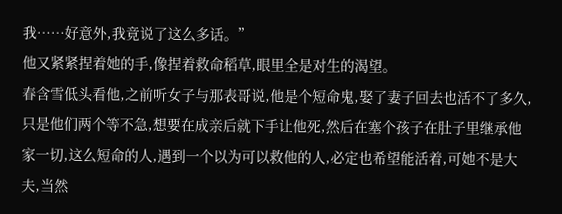我……好意外,我竟说了这么多话。”
他又紧紧捏着她的手,像捏着救命稻草,眼里全是对生的渴望。
春含雪低头看他,之前听女子与那表哥说,他是个短命鬼,娶了妻子回去也活不了多久,只是他们两个等不急,想要在成亲后就下手让他死,然后在塞个孩子在肚子里继承他家一切,这么短命的人,遇到一个以为可以救他的人,必定也希望能活着,可她不是大夫,当然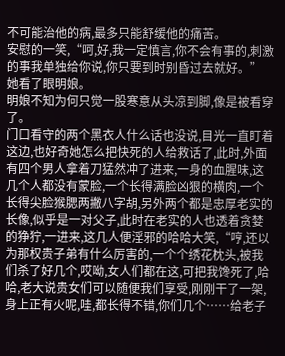不可能治他的病,最多只能舒缓他的痛苦。
安慰的一笑,“呵,好,我一定慎言,你不会有事的,刺激的事我单独给你说,你只要到时别昏过去就好。”
她看了眼明娘。
明娘不知为何只觉一股寒意从头凉到脚,像是被看穿了。
门口看守的两个黑衣人什么话也没说,目光一直盯着这边,也好奇她怎么把快死的人给救话了,此时,外面有四个男人拿着刀猛然冲了进来,一身的血腥味,这几个人都没有蒙脸,一个长得满脸凶狠的横肉,一个长得尖脸猴腮两撇八字胡,另外两个都是忠厚老实的长像,似乎是一对父子,此时在老实的人也透着贪婪的狰狞,一进来,这几人便淫邪的哈哈大笑,“哼,还以为那权贵子弟有什么厉害的,一个个绣花枕头,被我们杀了好几个,哎呦,女人们都在这,可把我馋死了,哈哈,老大说贵女们可以随便我们享受,刚刚干了一架,身上正有火呢,哇,都长得不错,你们几个……给老子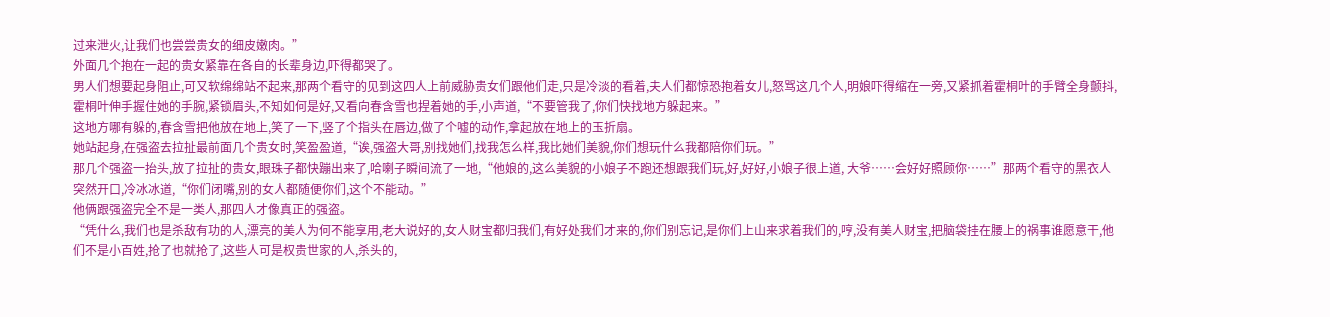过来泄火,让我们也尝尝贵女的细皮嫩肉。”
外面几个抱在一起的贵女紧靠在各自的长辈身边,吓得都哭了。
男人们想要起身阻止,可又软绵绵站不起来,那两个看守的见到这四人上前威胁贵女们跟他们走,只是冷淡的看着,夫人们都惊恐抱着女儿,怒骂这几个人,明娘吓得缩在一旁,又紧抓着霍桐叶的手臂全身颤抖,霍桐叶伸手握住她的手腕,紧锁眉头,不知如何是好,又看向春含雪也捏着她的手,小声道,“不要管我了,你们快找地方躲起来。”
这地方哪有躲的,春含雪把他放在地上,笑了一下,竖了个指头在唇边,做了个嘘的动作,拿起放在地上的玉折扇。
她站起身,在强盗去拉扯最前面几个贵女时,笑盈盈道,“诶,强盗大哥,别找她们,找我怎么样,我比她们美貌,你们想玩什么我都陪你们玩。”
那几个强盗一抬头,放了拉扯的贵女,眼珠子都快蹦出来了,哈喇子瞬间流了一地,“他娘的,这么美貌的小娘子不跑还想跟我们玩,好,好好,小娘子很上道, 大爷……会好好照顾你……”那两个看守的黑衣人突然开口,冷冰冰道,“你们闭嘴,别的女人都随便你们,这个不能动。”
他俩跟强盗完全不是一类人,那四人才像真正的强盗。
“凭什么,我们也是杀敌有功的人,漂亮的美人为何不能享用,老大说好的,女人财宝都归我们,有好处我们才来的,你们别忘记,是你们上山来求着我们的,哼,没有美人财宝,把脑袋挂在腰上的祸事谁愿意干,他们不是小百姓,抢了也就抢了,这些人可是权贵世家的人,杀头的,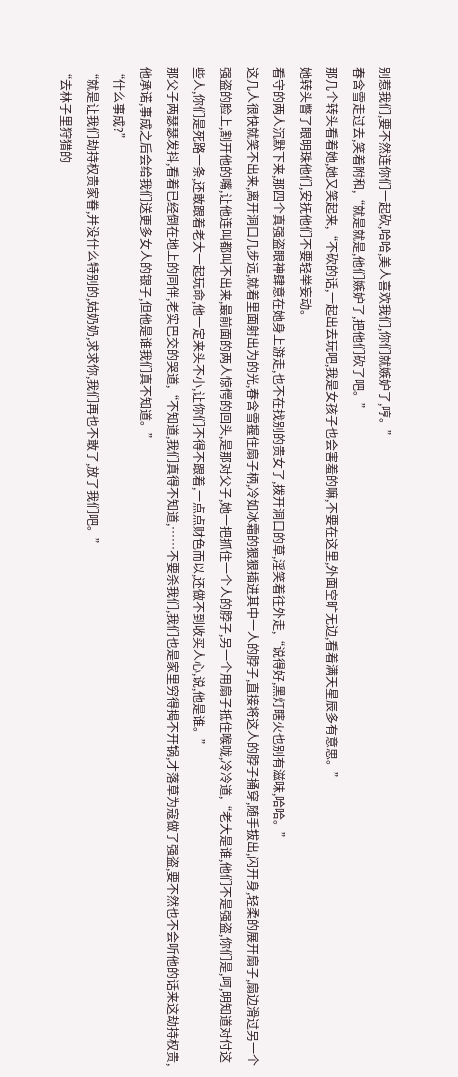别惹我们,要不然连你们一起砍,哈哈,美人喜欢我们,你们就嫉妒了,哼。”
春含雪走过去,笑着附和,“就是就是,他们嫉妒了,把他们砍了吧。”
那几个转头看着她,她又笑起来,“不砍的话,一起出去玩吧,我是女孩子也会害羞的嘛,不要在这里,外面空旷无边,看着满天星辰多有意思。”
她转头瞥了眼明珠他们,安抚他们不要轻举妄动。
看守的两人沉默下来,那四个真强盗眼神肆意在她身上游走,也不在找别的贵女了,拨开洞口的草,淫笑着往外走,“说得好,黑灯瞎火也别有滋味,哈哈。”
这几人很快就笑不出来,离开洞口几步远,就着里面射出为的光,春含雪握住扇子柄,冷如冰霜的狠狠插进其中一人的脖子,直接将这人的脖子捅穿,随手拔出,闪开身,轻柔的展开扇子,扇边滑过另一个强盗的脸上,割开他的嘴,让他连叫都叫不出来,最前面的两人惊愕的回头,是那对父子,她一把抓住一个人的脖子,另一个用扇子抵住喉咙,冷冷道,“老大是谁,他们不是强盗,你们是,呵,明知道对付这些人,你们是死路一条,还敢跟着老大一起玩命,他一定来头不小,让你们不得不跟着,一点点财色而以,还做不到收买人心,说,他是谁。”
那父子两瑟瑟发抖,看着已经倒在地上的同伴,老实巴交的哭道,“不知道,我们真得不知道,……不要杀我们,我们也是家里穷得揭不开锅,才落草为寇做了强盗,要不然也不会听他的话来这劫持权贵,他承诺,事成之后会给我们送更多女人的银子,但他是谁我们真不知道。”
“什么事成?”
“就是让我们劫持权贵家眷,并没什么特别的,姑奶奶,求求你,我们再也不敢了,放了我们吧。”
“去林子里狩猎的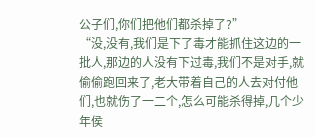公子们,你们把他们都杀掉了?”
“没,没有,我们是下了毒才能抓住这边的一批人,那边的人没有下过毒,我们不是对手,就偷偷跑回来了,老大带着自己的人去对付他们,也就伤了一二个,怎么可能杀得掉,几个少年侯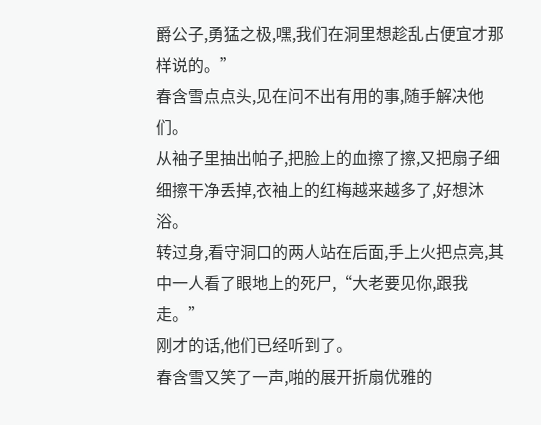爵公子,勇猛之极,嘿,我们在洞里想趁乱占便宜才那样说的。”
春含雪点点头,见在问不出有用的事,随手解决他们。
从袖子里抽出帕子,把脸上的血擦了擦,又把扇子细细擦干净丢掉,衣袖上的红梅越来越多了,好想沐浴。
转过身,看守洞口的两人站在后面,手上火把点亮,其中一人看了眼地上的死尸,“大老要见你,跟我走。”
刚才的话,他们已经听到了。
春含雪又笑了一声,啪的展开折扇优雅的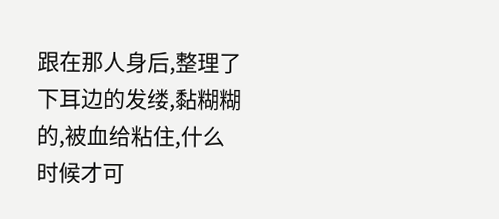跟在那人身后,整理了下耳边的发缕,黏糊糊的,被血给粘住,什么时候才可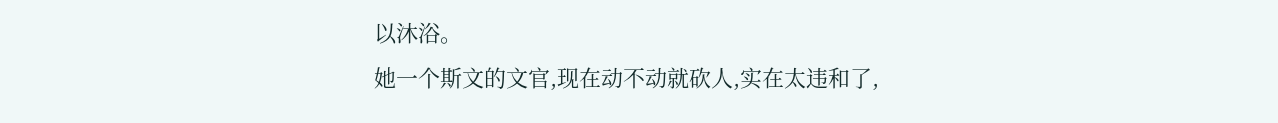以沐浴。
她一个斯文的文官,现在动不动就砍人,实在太违和了,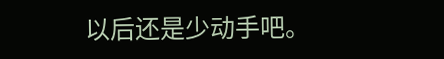以后还是少动手吧。